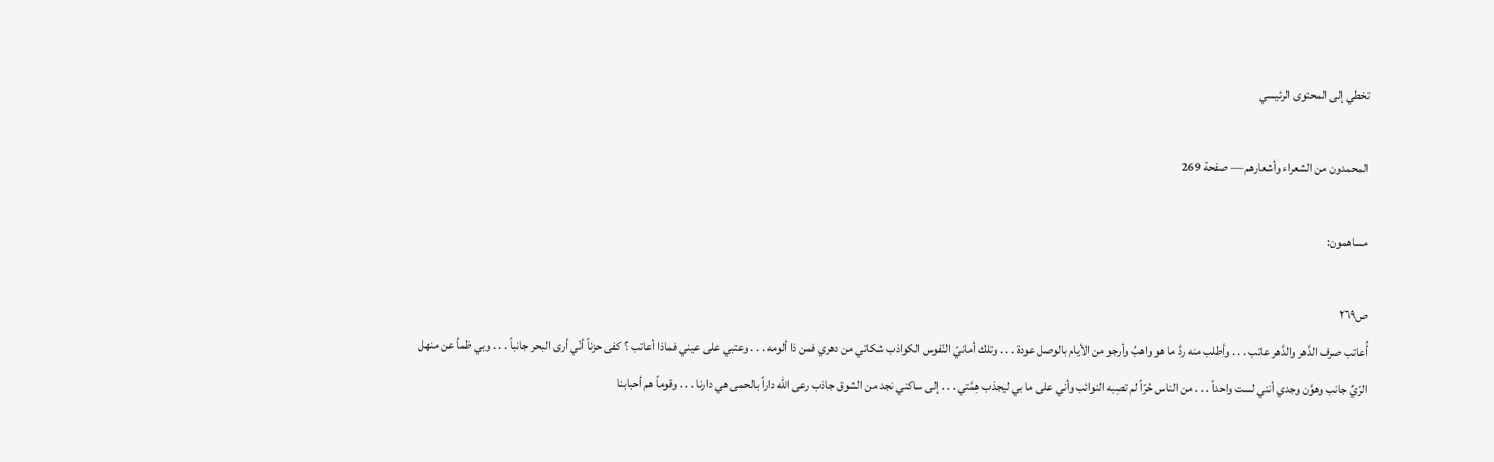تخطي إلى المحتوى الرئيسي

المحمدون من الشعراء وأشعارهم — صفحة 269

مساهمون:

ص٢٦٩
أُعاتب صرف الدَّهر والدَّهر عاتب . . . وأطلب منه ردَّ ما هو واهبُ وأرجو من الأيام بالوصل عودة . . . وتلك أمانيّ النّفوس الكواذب شكاتي من دهري فمن ذا ألومه . . . وعتبي على عيني فماذا أعاتب ؟ كفى حزناً أنّي أرى البحر جانباً . . . وبي ظمأ عن منهل الرّيِّ جانب وهوَّن وجدي أنني لست واحداً . . . من الناس حُرّاً لم تصِبه النوائب وأني على ما بي ليجذب هِمَّتي . . . إلى ساكني نجد من الشوق جاذب رعى الله داراً بالحمى هي دارنا . . . وقوماً هم أحبابنا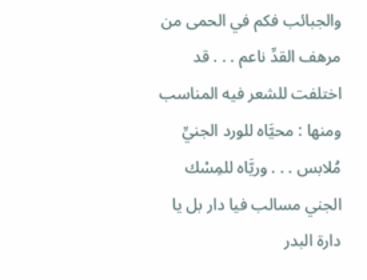والجبائب فكم في الحمى من مرهف القدِّ ناعم . . . قد اختلفت للشعر فيه المناسب ومنها : محيَّاه للورد الجنيِّ مُلابس . . . وريَّاه للمِسْك الجني مسالب فيا دار بل يا دارة البدر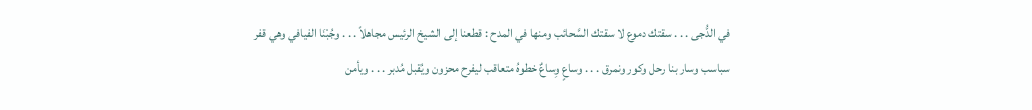في الدُّجى . . . سقتك دموع لا سقتك السَّحائب ومنها في المدح : قطعنا إلى الشيخ الرئيس مجاهلاً . . . وجُبْنَا الفيافي وهي قفر سباسب وسار بنا رحل وكور ونمرق . . . وساعٍ وِساعٌ خطوهُ متعاقب ليفرح محزون ويُقبل مُدبر . . . ويأمن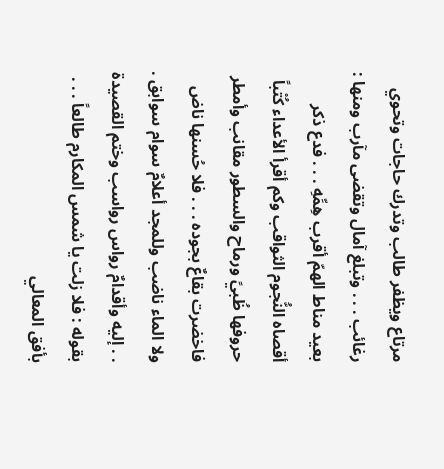مرتاع ويظفر طالب وتدرك حاجات وتحوي رغائب . . . وتبلغ آمال وتقضى مآرب ومنها : بعيد مناط الهمّ أقرب هِمِّهِ . . . فدع ذكر أقصاه النُّجوم الثواقب وكم أقرأ الأعداء كُتْباً حروفها ظُبيً ورماح والسطور مقانب وأمطر فاخضرت بقاعٌ بجوده . . . فلا حُسنها ناض ولا الماء ناضب وللمجد أعلامٌ سوام سوابق . . . إليه وأقدامٌ رواس رواسب وختم القصيدة بقوله : فلا زلت يا شمس المكارم طالعاً . . . بأفق المعالي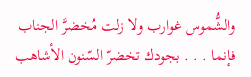والشُّموس غوارب ولا زلت مُخضرَّ الجناب فإنما . . . بجودك تخضرّ السّنون الأشاهب